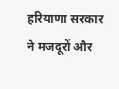हरियाणा सरकार ने मजदूरों और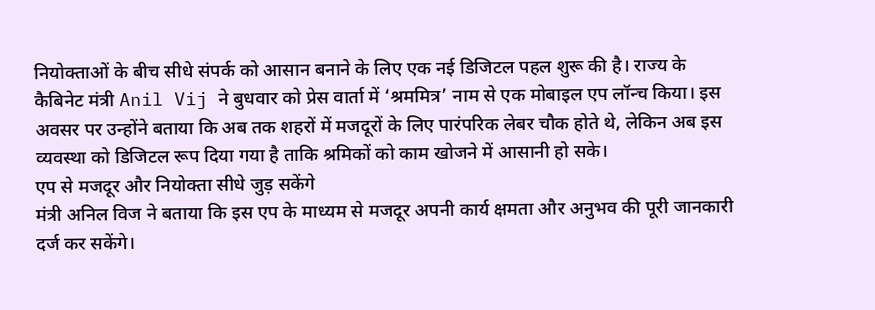नियोक्ताओं के बीच सीधे संपर्क को आसान बनाने के लिए एक नई डिजिटल पहल शुरू की है। राज्य के कैबिनेट मंत्री Anil Vij ने बुधवार को प्रेस वार्ता में ‘श्रममित्र’ नाम से एक मोबाइल एप लॉन्च किया। इस अवसर पर उन्होंने बताया कि अब तक शहरों में मजदूरों के लिए पारंपरिक लेबर चौक होते थे, लेकिन अब इस व्यवस्था को डिजिटल रूप दिया गया है ताकि श्रमिकों को काम खोजने में आसानी हो सके।
एप से मजदूर और नियोक्ता सीधे जुड़ सकेंगे
मंत्री अनिल विज ने बताया कि इस एप के माध्यम से मजदूर अपनी कार्य क्षमता और अनुभव की पूरी जानकारी दर्ज कर सकेंगे।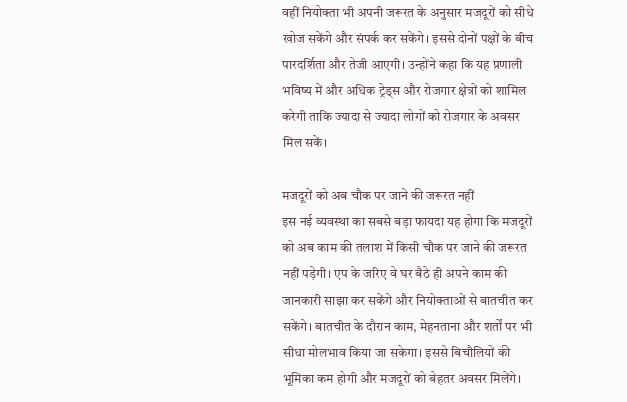वहीं नियोक्ता भी अपनी जरूरत के अनुसार मजदूरों को सीधे खोज सकेंगे और संपर्क कर सकेंगे। इससे दोनों पक्षों के बीच पारदर्शिता और तेजी आएगी। उन्होंने कहा कि यह प्रणाली भविष्य में और अधिक ट्रेड्स और रोजगार क्षेत्रों को शामिल करेगी ताकि ज्यादा से ज्यादा लोगों को रोजगार के अवसर मिल सकें।

मजदूरों को अब चौक पर जाने की जरूरत नहीं
इस नई व्यवस्था का सबसे बड़ा फायदा यह होगा कि मजदूरों को अब काम की तलाश में किसी चौक पर जाने की जरूरत नहीं पड़ेगी। एप के जरिए वे घर बैठे ही अपने काम की जानकारी साझा कर सकेंगे और नियोक्ताओं से बातचीत कर सकेंगे। बातचीत के दौरान काम, मेहनताना और शर्तों पर भी सीधा मोलभाव किया जा सकेगा। इससे बिचौलियों की भूमिका कम होगी और मजदूरों को बेहतर अवसर मिलेंगे।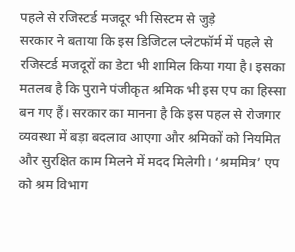पहले से रजिस्टर्ड मजदूर भी सिस्टम से जुड़े
सरकार ने बताया कि इस डिजिटल प्लेटफॉर्म में पहले से रजिस्टर्ड मजदूरों का डेटा भी शामिल किया गया है। इसका मतलब है कि पुराने पंजीकृत श्रमिक भी इस एप का हिस्सा बन गए हैं। सरकार का मानना है कि इस पहल से रोजगार व्यवस्था में बड़ा बदलाव आएगा और श्रमिकों को नियमित और सुरक्षित काम मिलने में मदद मिलेगी। ‘श्रममित्र’ एप को श्रम विभाग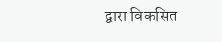द्वारा विकसित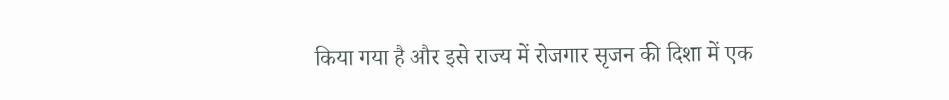किया गया है और इसे राज्य में रोजगार सृजन की दिशा में एक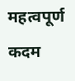महत्वपूर्ण कदम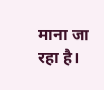माना जा रहा है।